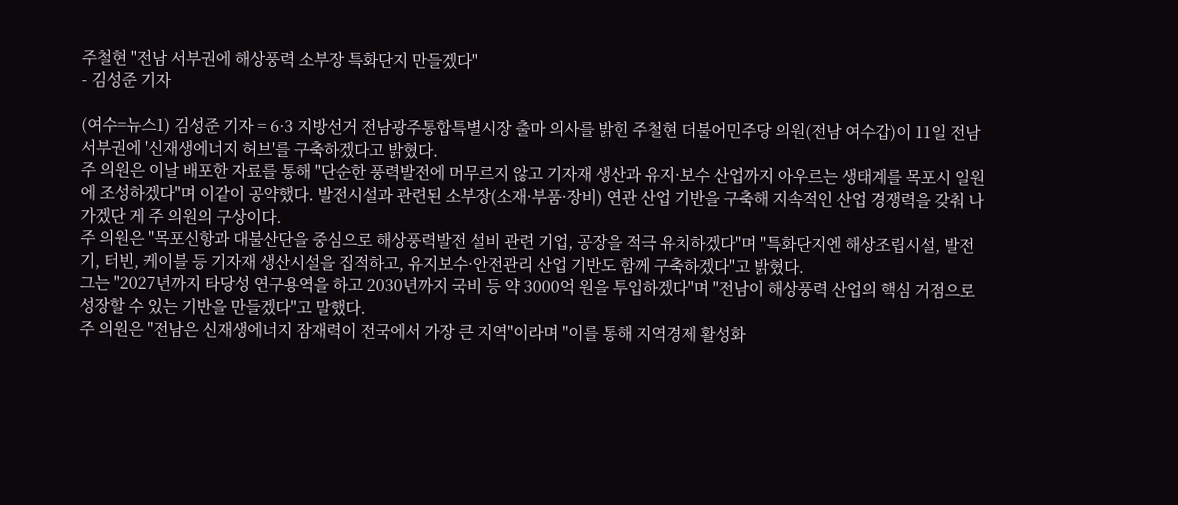주철현 "전남 서부권에 해상풍력 소부장 특화단지 만들겠다"
- 김성준 기자

(여수=뉴스1) 김성준 기자 = 6·3 지방선거 전남광주통합특별시장 출마 의사를 밝힌 주철현 더불어민주당 의원(전남 여수갑)이 11일 전남 서부권에 '신재생에너지 허브'를 구축하겠다고 밝혔다.
주 의원은 이날 배포한 자료를 통해 "단순한 풍력발전에 머무르지 않고 기자재 생산과 유지·보수 산업까지 아우르는 생태계를 목포시 일원에 조성하겠다"며 이같이 공약했다. 발전시설과 관련된 소부장(소재·부품·장비) 연관 산업 기반을 구축해 지속적인 산업 경쟁력을 갖춰 나가겠단 게 주 의원의 구상이다.
주 의원은 "목포신항과 대불산단을 중심으로 해상풍력발전 설비 관련 기업, 공장을 적극 유치하겠다"며 "특화단지엔 해상조립시설, 발전기, 터빈, 케이블 등 기자재 생산시설을 집적하고, 유지보수·안전관리 산업 기반도 함께 구축하겠다"고 밝혔다.
그는 "2027년까지 타당성 연구용역을 하고 2030년까지 국비 등 약 3000억 원을 투입하겠다"며 "전남이 해상풍력 산업의 핵심 거점으로 성장할 수 있는 기반을 만들겠다"고 말했다.
주 의원은 "전남은 신재생에너지 잠재력이 전국에서 가장 큰 지역"이라며 "이를 통해 지역경제 활성화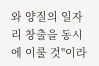와 양질의 일자리 창출을 동시에 이룰 것"이라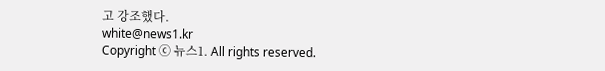고 강조했다.
white@news1.kr
Copyright ⓒ 뉴스1. All rights reserved.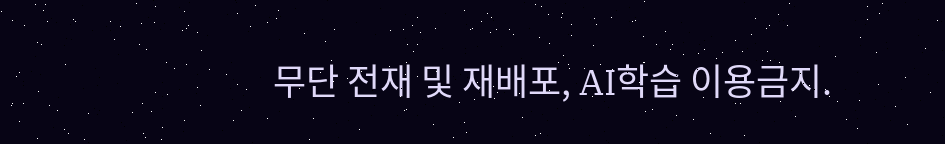무단 전재 및 재배포, AI학습 이용금지.